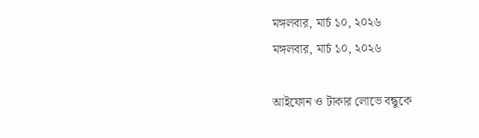মঙ্গলবার, মার্চ ১০, ২০২৬
মঙ্গলবার, মার্চ ১০, ২০২৬

আইফোন ও টাকার লোভে বন্ধুকে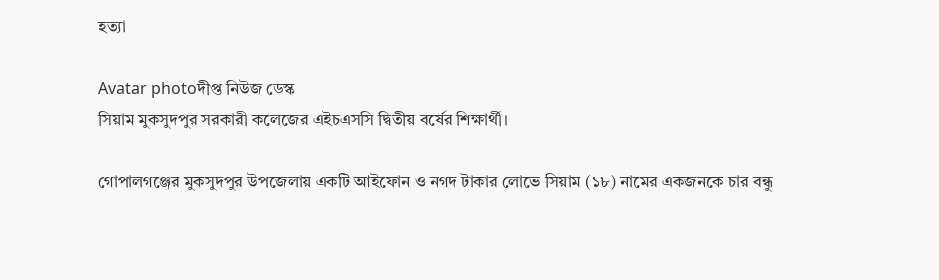হত্যা

Avatar photoদীপ্ত নিউজ ডেস্ক
সিয়াম মুকসুদপুর সরকারী কলেজের এইচএসসি দ্বিতীয় বর্ষের শিক্ষার্থী।

গোপালগঞ্জের মুকসুদপুর উপজেলায় একটি আইফোন ও নগদ টাকার লোভে সিয়াম (১৮) নামের একজনকে চার বন্ধু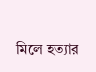মিলে হত্যার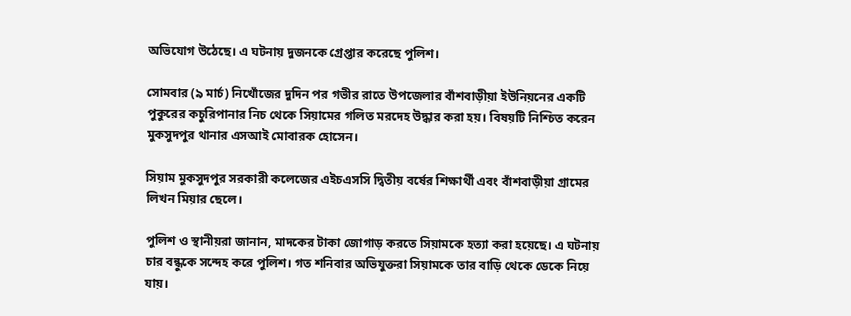অভিযোগ উঠেছে। এ ঘটনায় দুজনকে গ্রেপ্তার করেছে পুলিশ।

সোমবার (৯ মার্চ) নিখোঁজের দুদিন পর গভীর রাতে উপজেলার বাঁশবাড়ীয়া ইউনিয়নের একটি পুকুরের কচুরিপানার নিচ থেকে সিয়ামের গলিত মরদেহ উদ্ধার করা হয়। বিষয়টি নিশ্চিত করেন মুকসুদপুর থানার এসআই মোবারক হোসেন।

সিয়াম মুকসুদপুর সরকারী কলেজের এইচএসসি দ্বিতীয় বর্ষের শিক্ষার্থী এবং বাঁশবাড়ীয়া গ্রামের লিখন মিয়ার ছেলে।

পুলিশ ও স্থানীয়রা জানান, মাদকের টাকা জোগাড় করতে সিয়ামকে হত্যা করা হয়েছে। এ ঘটনায় চার বন্ধুকে সন্দেহ করে পুলিশ। গত শনিবার অভিযুক্তরা সিয়ামকে তার বাড়ি থেকে ডেকে নিয়ে যায়।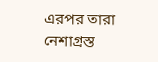এরপর তারা নেশাগ্রস্ত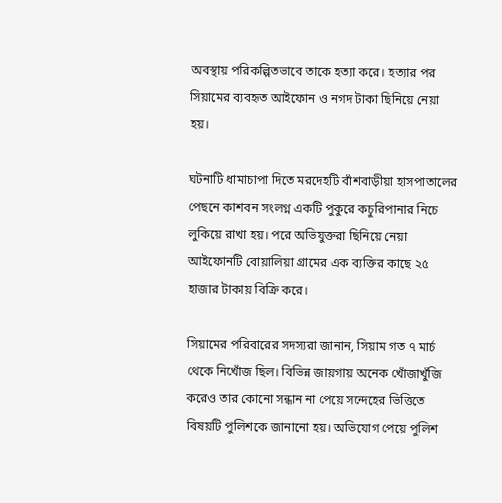অবস্থায় পরিকল্পিতভাবে তাকে হত্যা করে। হত্যার পর সিয়ামের ব্যবহৃত আইফোন ও নগদ টাকা ছিনিয়ে নেয়া হয়।

ঘটনাটি ধামাচাপা দিতে মরদেহটি বাঁশবাড়ীয়া হাসপাতালের পেছনে কাশবন সংলগ্ন একটি পুকুরে কচুরিপানার নিচে লুকিয়ে রাখা হয়। পরে অভিযুক্তরা ছিনিয়ে নেয়া আইফোনটি বোয়ালিয়া গ্রামের এক ব্যক্তির কাছে ২৫ হাজার টাকায় বিক্রি করে।

সিয়ামের পরিবারের সদস্যরা জানান, সিয়াম গত ৭ মার্চ থেকে নিখোঁজ ছিল। বিভিন্ন জায়গায় অনেক খোঁজাখুঁজি করেও তার কোনো সন্ধান না পেয়ে সন্দেহের ভিত্তিতে বিষয়টি পুলিশকে জানানো হয়। অভিযোগ পেয়ে পুলিশ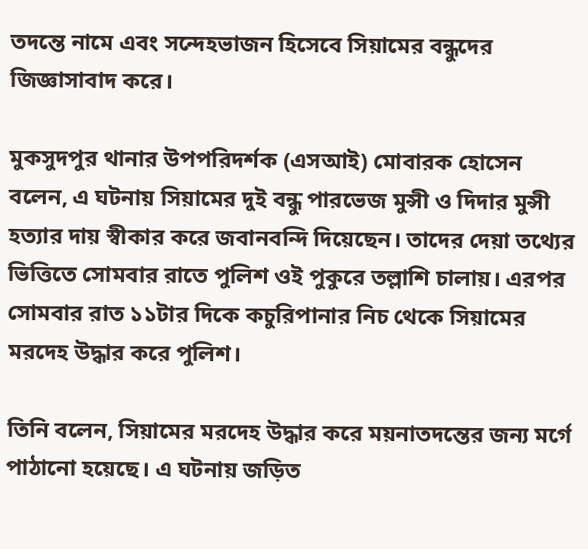তদন্তে নামে এবং সন্দেহভাজন হিসেবে সিয়ামের বন্ধুদের জিজ্ঞাসাবাদ করে।

মুকসুদপুর থানার উপপরিদর্শক (এসআই) মোবারক হোসেন বলেন, এ ঘটনায় সিয়ামের দুই বন্ধু পারভেজ মুন্সী ও দিদার মুন্সী হত্যার দায় স্বীকার করে জবানবন্দি দিয়েছেন। তাদের দেয়া তথ্যের ভিত্তিতে সোমবার রাতে পুলিশ ওই পুকুরে তল্লাশি চালায়। এরপর সোমবার রাত ১১টার দিকে কচুরিপানার নিচ থেকে সিয়ামের মরদেহ উদ্ধার করে পুলিশ।

তিনি বলেন, সিয়ামের মরদেহ উদ্ধার করে ময়নাতদন্তের জন্য মর্গে পাঠানো হয়েছে। এ ঘটনায় জড়িত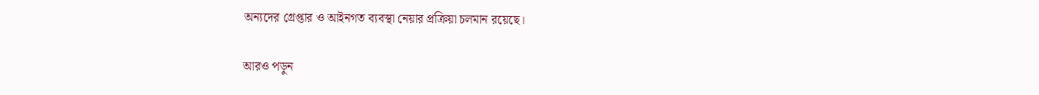অন্যদের গ্রেপ্তার ও আইনগত ব্যবস্থা নেয়ার প্রক্রিয়া চলমান রয়েছে।

আরও পড়ুন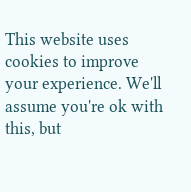This website uses cookies to improve your experience. We'll assume you're ok with this, but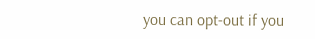you can opt-out if you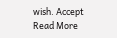wish. Accept Read More